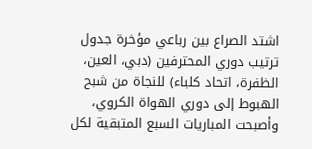اشتد الصراع بين رباعي مؤخرة جدول ترتيب دوري المحترفين (دبي، العين، الظفرة، اتحاد كلباء) للنجاة من شبح الهبوط إلى دوري الهواة الكروي، وأصبحت المباريات السبع المتبقية لكل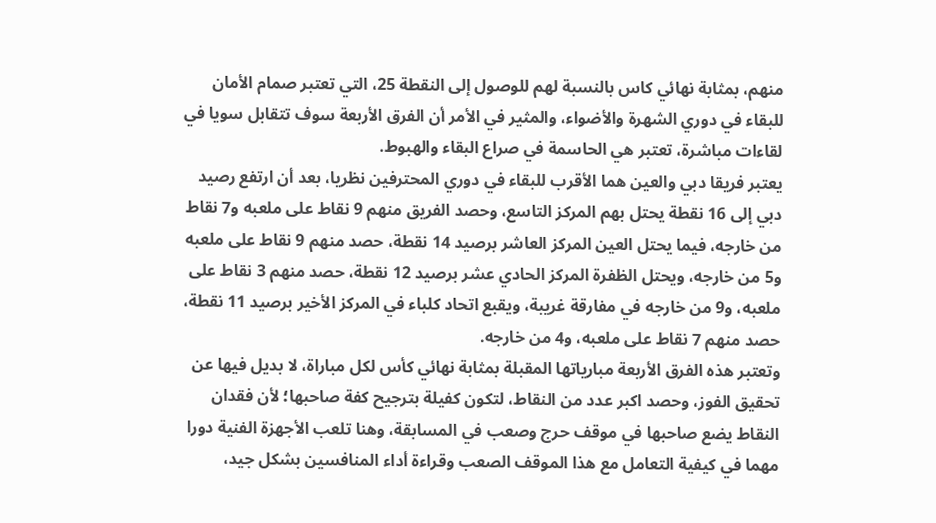منهم، بمثابة نهائي كاس بالنسبة لهم للوصول إلى النقطة 25، التي تعتبر صمام الأمان للبقاء في دوري الشهرة والأضواء، والمثير في الأمر أن الفرق الأربعة سوف تتقابل سويا في لقاءات مباشرة، تعتبر هي الحاسمة في صراع البقاء والهبوط.
يعتبر فريقا دبي والعين هما الأقرب للبقاء في دوري المحترفين نظريا، بعد أن ارتفع رصيد دبي إلى 16 نقطة يحتل بهم المركز التاسع، وحصد الفريق منهم 9 نقاط على ملعبه و7 نقاط من خارجه، فيما يحتل العين المركز العاشر برصيد 14 نقطة، حصد منهم 9 نقاط على ملعبه و5 من خارجه، ويحتل الظفرة المركز الحادي عشر برصيد 12 نقطة، حصد منهم 3 نقاط على ملعبه، و9 من خارجه في مفارقة غريبة، ويقبع اتحاد كلباء في المركز الأخير برصيد 11 نقطة، حصد منهم 7 نقاط على ملعبه، و4 من خارجه.
وتعتبر هذه الفرق الأربعة مبارياتها المقبلة بمثابة نهائي كأس لكل مباراة، لا بديل فيها عن تحقيق الفوز، وحصد اكبر عدد من النقاط، لتكون كفيلة بترجيح كفة صاحبها؛ لأن فقدان النقاط يضع صاحبها في موقف حرج وصعب في المسابقة، وهنا تلعب الأجهزة الفنية دورا مهما في كيفية التعامل مع هذا الموقف الصعب وقراءة أداء المنافسين بشكل جيد،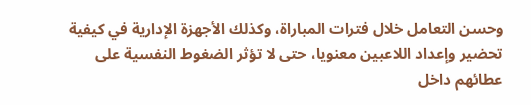وحسن التعامل خلال فترات المباراة، وكذلك الأجهزة الإدارية في كيفية تحضير وإعداد اللاعبين معنويا، حتى لا تؤثر الضغوط النفسية على عطائهم داخل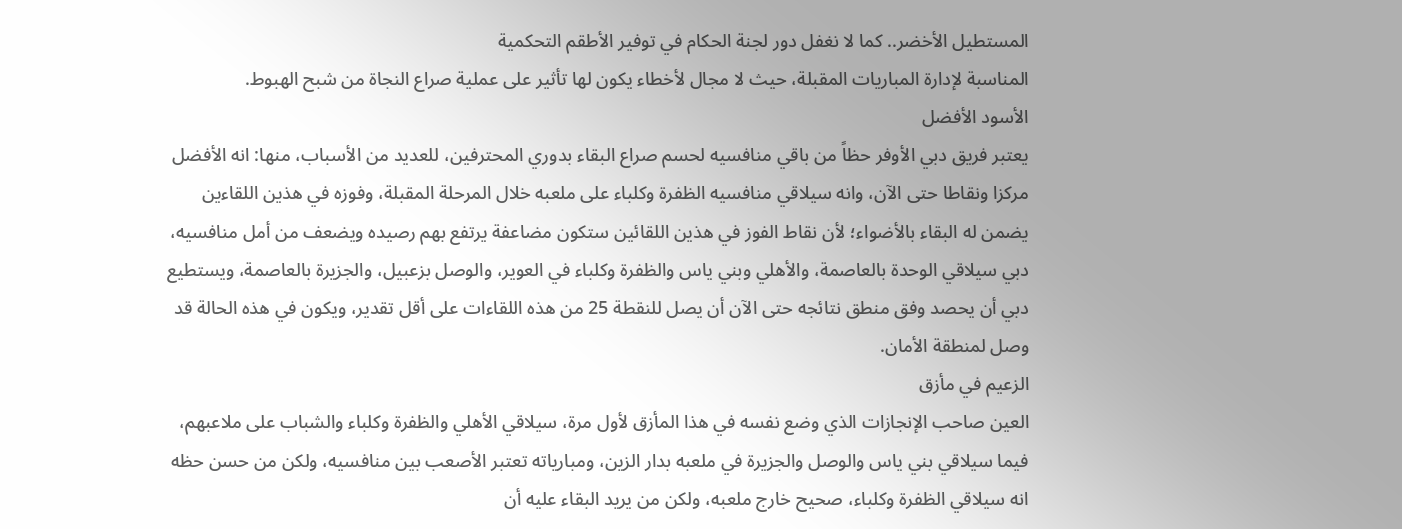المستطيل الأخضر.. كما لا نغفل دور لجنة الحكام في توفير الأطقم التحكمية
المناسبة لإدارة المباريات المقبلة، حيث لا مجال لأخطاء يكون لها تأثير على عملية صراع النجاة من شبح الهبوط.
الأسود الأفضل
يعتبر فريق دبي الأوفر حظاً من باقي منافسيه لحسم صراع البقاء بدوري المحترفين، للعديد من الأسباب، منها: انه الأفضل مركزا ونقاطا حتى الآن، وانه سيلاقي منافسيه الظفرة وكلباء على ملعبه خلال المرحلة المقبلة، وفوزه في هذين اللقاءين يضمن له البقاء بالأضواء؛ لأن نقاط الفوز في هذين اللقائين ستكون مضاعفة يرتفع بهم رصيده ويضعف من أمل منافسيه، دبي سيلاقي الوحدة بالعاصمة، والأهلي وبني ياس والظفرة وكلباء في العوير، والوصل بزعبيل، والجزيرة بالعاصمة، ويستطيع دبي أن يحصد وفق منطق نتائجه حتى الآن أن يصل للنقطة 25 من هذه اللقاءات على أقل تقدير، ويكون في هذه الحالة قد وصل لمنطقة الأمان.
الزعيم في مأزق
العين صاحب الإنجازات الذي وضع نفسه في هذا المأزق لأول مرة، سيلاقي الأهلي والظفرة وكلباء والشباب على ملاعبهم، فيما سيلاقي بني ياس والوصل والجزيرة في ملعبه بدار الزين، ومبارياته تعتبر الأصعب بين منافسيه، ولكن من حسن حظه انه سيلاقي الظفرة وكلباء، صحيح خارج ملعبه، ولكن من يريد البقاء عليه أن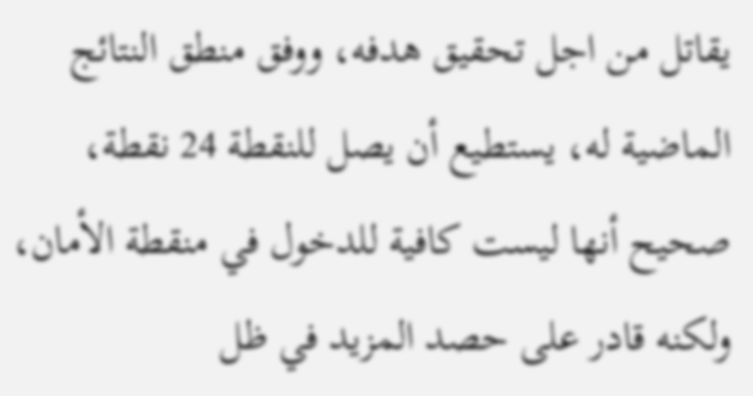يقاتل من اجل تحقيق هدفه، ووفق منطق النتائج الماضية له، يستطيع أن يصل للنقطة 24 نقطة، صحيح أنها ليست كافية للدخول في منقطة الأمان، ولكنه قادر على حصد المزيد في ظل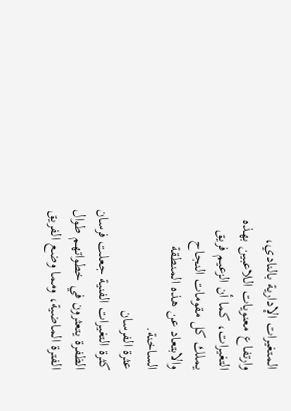المتغيرات الإدارية بالنادي، وارتفاع معنويات اللاعبين بهذه التغيرات، كما أن الزعيم فريق يملك كل مقومات النجاح والابتعاد عن هذه المنطقة الساخنة.
عثرة الفرسان
كثرة التغيرات الفنية جعلت فرسان الظفرة يتعثرون في خطواتهم طوال الفترة الماضية، ومما وضع الفريق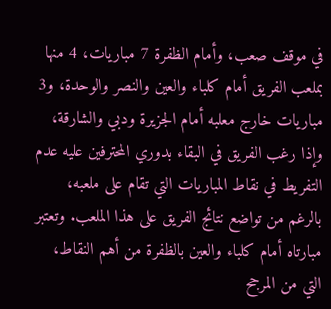في موقف صعب، وأمام الظفرة 7 مباريات، 4 منها بملعب الفريق أمام كلباء والعين والنصر والوحدة، و3 مباريات خارج معلبه أمام الجزيرة ودبي والشارقة، وإذا رغب الفريق في البقاء بدوري المحترفين عليه عدم التفريط في نقاط المباريات التي تقام على ملعبه، بالرغم من تواضع نتائج الفريق على هذا الملعب. وتعتبر مبارتاه أمام كلباء والعين بالظفرة من أهم النقاط، التي من المرجح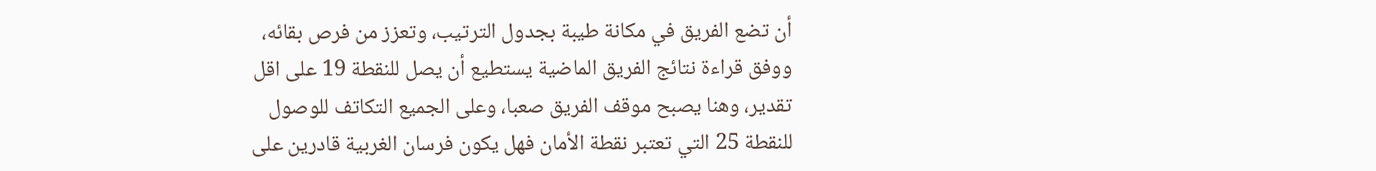أن تضع الفريق في مكانة طيبة بجدول الترتيب، وتعزز من فرص بقائه، ووفق قراءة نتائج الفريق الماضية يستطيع أن يصل للنقطة 19 على اقل تقدير، وهنا يصبح موقف الفريق صعبا، وعلى الجميع التكاتف للوصول للنقطة 25 التي تعتبر نقطة الأمان فهل يكون فرسان الغربية قادرين على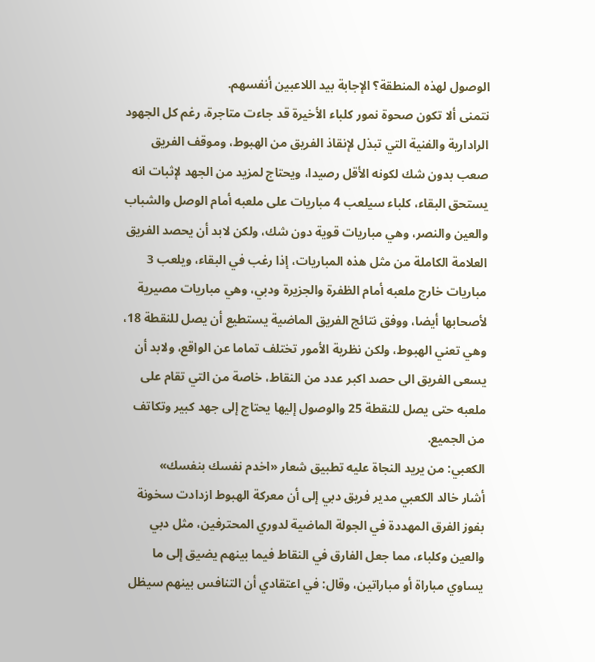الوصول لهذه المنطقة؟ الإجابة بيد اللاعبين أنفسهم.
نتمنى ألا تكون صحوة نمور كلباء الأخيرة قد جاءت متاجرة، رغم كل الجهود الرادارية والفنية التي تبذل لإنقاذ الفريق من الهبوط، وموقف الفريق صعب بدون شك لكونه الأقل رصيدا، ويحتاج لمزيد من الجهد لإثبات انه يستحق البقاء، كلباء سيلعب 4 مباريات على ملعبه أمام الوصل والشباب والعين والنصر، وهي مباريات قوية دون شك، ولكن لابد أن يحصد الفريق العلامة الكاملة من مثل هذه المباريات، إذا رغب في البقاء، ويلعب 3 مباريات خارج ملعبه أمام الظفرة والجزيرة ودبي، وهي مباريات مصيرية لأصحابها أيضا، ووفق نتائج الفريق الماضية يستطيع أن يصل للنقطة 18، وهي تعني الهبوط، ولكن نظرية الأمور تختلف تماما عن الواقع، ولابد أن يسعى الفريق الى حصد اكبر عدد من النقاط، خاصة من التي تقام على ملعبه حتى يصل للنقطة 25 والوصول إليها يحتاج إلى جهد كبير وتكاتف من الجميع.
الكعبي: من يريد النجاة عليه تطبيق شعار «اخدم نفسك بنفسك»
أشار خالد الكعبي مدير فريق دبي إلى أن معركة الهبوط ازدادت سخونة بفوز الفرق المهددة في الجولة الماضية لدوري المحترفين، مثل دبي والعين وكلباء، مما جعل الفارق في النقاط فيما بينهم يضيق إلى ما يساوي مباراة أو مباراتين، وقال: في اعتقادي أن التنافس بينهم سيظل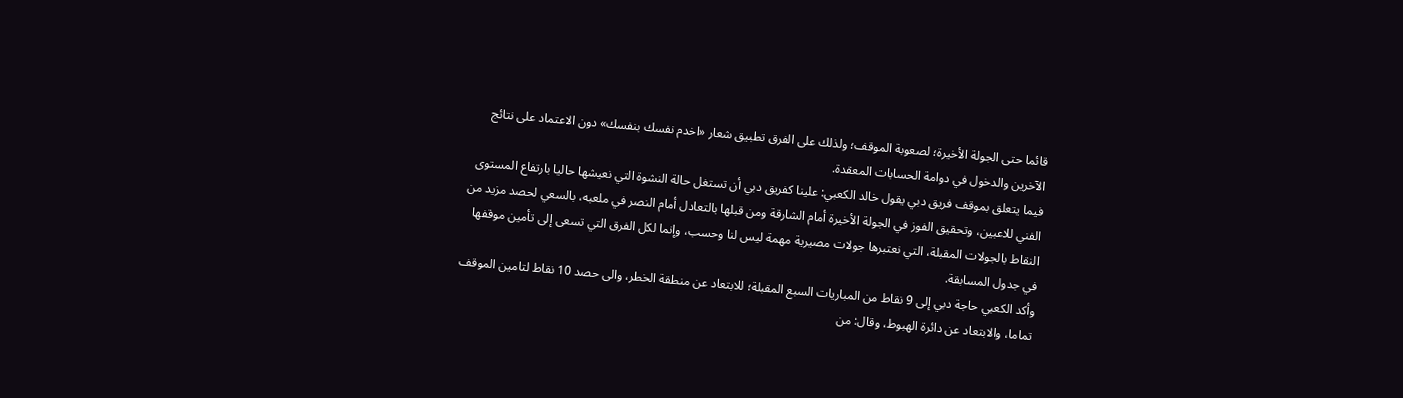قائما حتى الجولة الأخيرة؛ لصعوبة الموقف؛ ولذلك على الفرق تطبيق شعار «اخدم نفسك بنفسك» دون الاعتماد على نتائج الآخرين والدخول في دوامة الحسابات المعقدة.
فيما يتعلق بموقف فريق دبي يقول خالد الكعبي: علينا كفريق دبي أن تستغل حالة النشوة التي نعيشها حاليا بارتفاع المستوى
الفني للاعبين، وتحقيق الفوز في الجولة الأخيرة أمام الشارقة ومن قبلها بالتعادل أمام النصر في ملعبه، بالسعي لحصد مزيد من النقاط بالجولات المقبلة، التي نعتبرها جولات مصيرية مهمة ليس لنا وحسب، وإنما لكل الفرق التي تسعى إلى تأمين موقفها في جدول المسابقة.
وأكد الكعبي حاجة دبي إلى 9 نقاط من المباريات السبع المقبلة؛ للابتعاد عن منطقة الخطر، والى حصد 10 نقاط لتامين الموقف تماما، والابتعاد عن دائرة الهبوط، وقال: من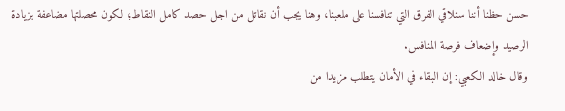حسن حظنا أننا سنلاقي الفرق التي تنافسنا على ملعبنا، وهنا يجب أن نقاتل من اجل حصد كامل النقاط؛ لكون محصلتها مضاعفة بزيادة الرصيد وإضعاف فرصة المنافس.
وقال خالد الكعبي: إن البقاء في الأمان يتطلب مزيدا من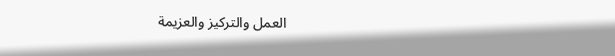العمل والتركيز والعزيمة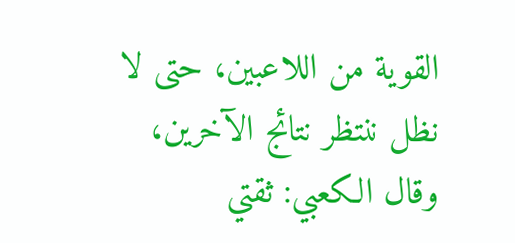القوية من اللاعبين، حتى لا نظل ننتظر نتائج الآخرين، وقال الكعبي: ثقتي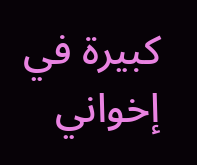كبيرة في إخواني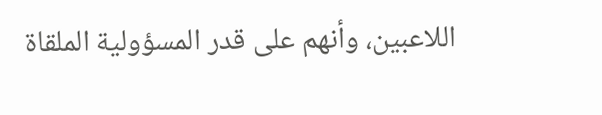اللاعبين، وأنهم على قدر المسؤولية الملقاة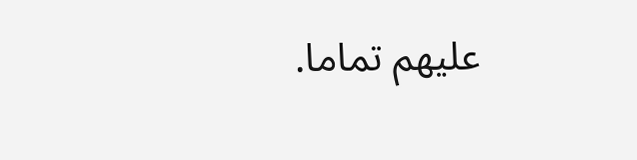عليهم تماما.